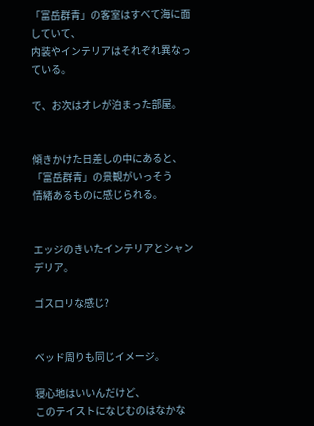「富岳群青」の客室はすべて海に面していて、
内装やインテリアはそれぞれ異なっている。

で、お次はオレが泊まった部屋。


傾きかけた日差しの中にあると、
「富岳群青」の景観がいっそう
情緒あるものに感じられる。


エッジのきいたインテリアとシャンデリア。

ゴスロリな感じ?


ベッド周りも同じイメージ。

寝心地はいいんだけど、
このテイストになじむのはなかな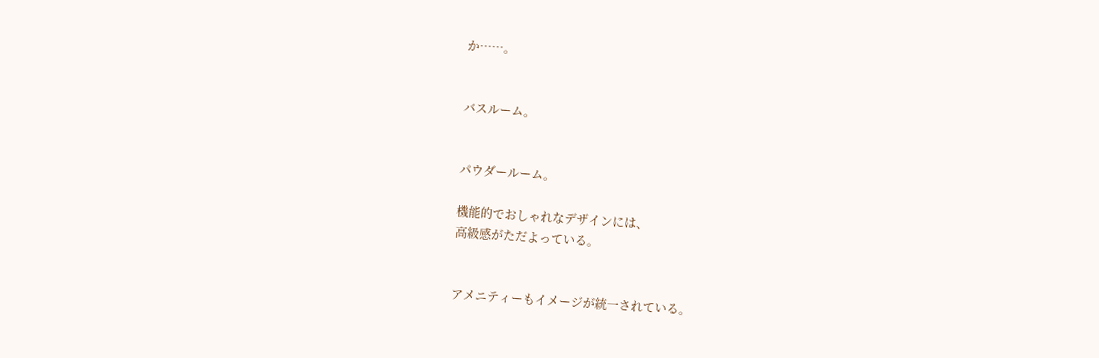か……。


バスルーム。


パウダールーム。

機能的でおしゃれなデザインには、
高級感がただよっている。


アメニティーもイメージが統一されている。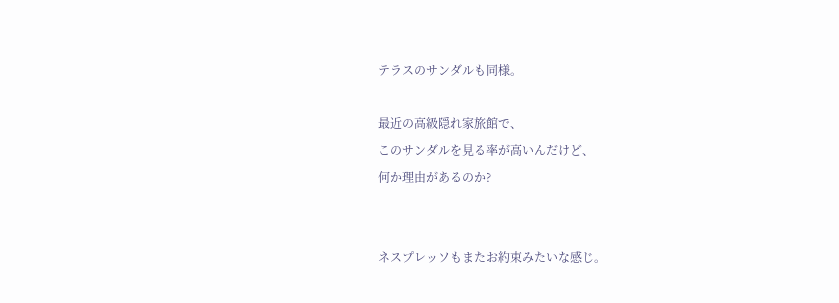テラスのサンダルも同様。

最近の高級隠れ家旅館で、
このサンダルを見る率が高いんだけど、
何か理由があるのか?


ネスプレッソもまたお約束みたいな感じ。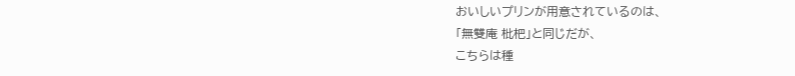おいしいプリンが用意されているのは、
「無雙庵 枇杷」と同じだが、
こちらは種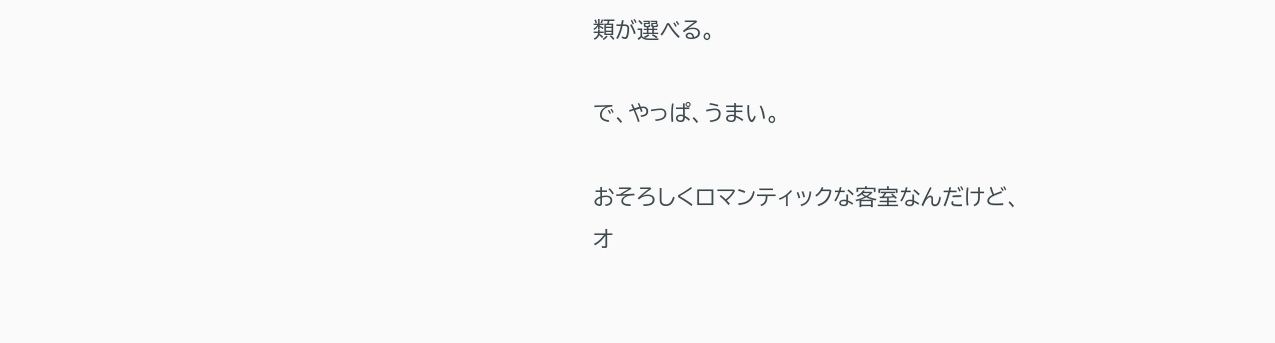類が選べる。

で、やっぱ、うまい。

おそろしくロマンティックな客室なんだけど、
オ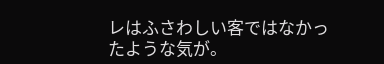レはふさわしい客ではなかったような気が。